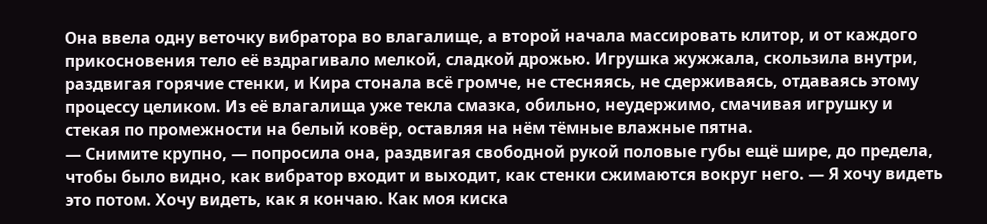Она ввела одну веточку вибратора во влагалище, а второй начала массировать клитор, и от каждого прикосновения тело её вздрагивало мелкой, сладкой дрожью. Игрушка жужжала, скользила внутри, раздвигая горячие стенки, и Кира стонала всё громче, не стесняясь, не сдерживаясь, отдаваясь этому процессу целиком. Из её влагалища уже текла смазка, обильно, неудержимо, смачивая игрушку и стекая по промежности на белый ковёр, оставляя на нём тёмные влажные пятна.
— Снимите крупно, — попросила она, раздвигая свободной рукой половые губы ещё шире, до предела, чтобы было видно, как вибратор входит и выходит, как стенки сжимаются вокруг него. — Я хочу видеть это потом. Хочу видеть, как я кончаю. Как моя киска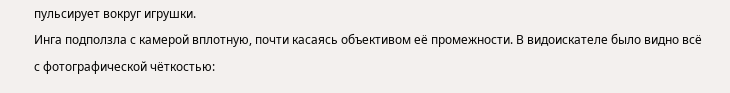пульсирует вокруг игрушки.
Инга подползла с камерой вплотную, почти касаясь объективом её промежности. В видоискателе было видно всё с фотографической чёткостью: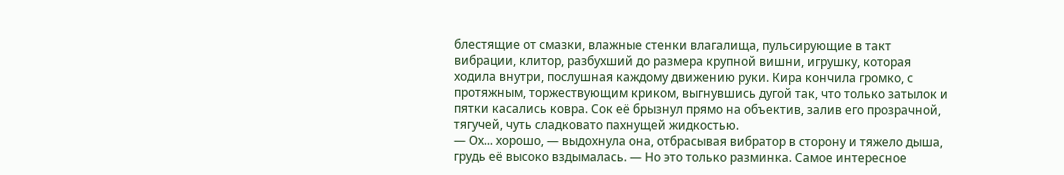блестящие от смазки, влажные стенки влагалища, пульсирующие в такт вибрации, клитор, разбухший до размера крупной вишни, игрушку, которая ходила внутри, послушная каждому движению руки. Кира кончила громко, с протяжным, торжествующим криком, выгнувшись дугой так, что только затылок и пятки касались ковра. Сок её брызнул прямо на объектив, залив его прозрачной, тягучей, чуть сладковато пахнущей жидкостью.
— Ох... хорошо, — выдохнула она, отбрасывая вибратор в сторону и тяжело дыша, грудь её высоко вздымалась. — Но это только разминка. Самое интересное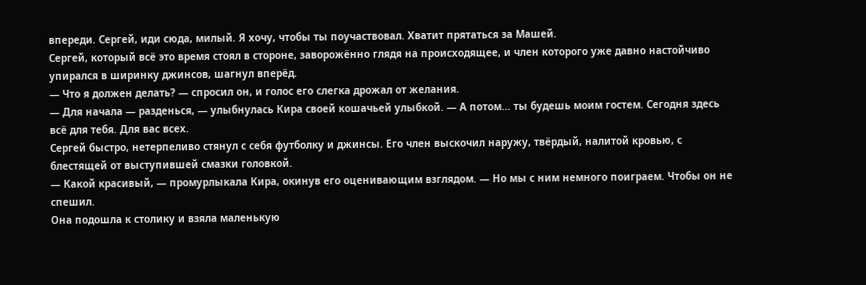впереди. Сергей, иди сюда, милый. Я хочу, чтобы ты поучаствовал. Хватит прятаться за Машей.
Сергей, который всё это время стоял в стороне, заворожённо глядя на происходящее, и член которого уже давно настойчиво упирался в ширинку джинсов, шагнул вперёд.
— Что я должен делать? — спросил он, и голос его слегка дрожал от желания.
— Для начала — разденься, — улыбнулась Кира своей кошачьей улыбкой. — А потом... ты будешь моим гостем. Сегодня здесь всё для тебя. Для вас всех.
Сергей быстро, нетерпеливо стянул с себя футболку и джинсы. Его член выскочил наружу, твёрдый, налитой кровью, с блестящей от выступившей смазки головкой.
— Какой красивый, — промурлыкала Кира, окинув его оценивающим взглядом. — Но мы с ним немного поиграем. Чтобы он не спешил.
Она подошла к столику и взяла маленькую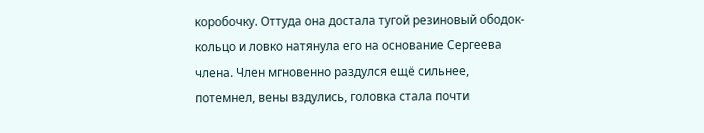коробочку. Оттуда она достала тугой резиновый ободок-кольцо и ловко натянула его на основание Сергеева члена. Член мгновенно раздулся ещё сильнее, потемнел, вены вздулись, головка стала почти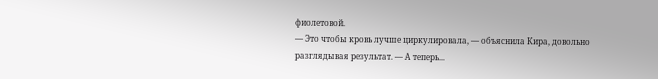фиолетовой.
— Это чтобы кровь лучше циркулировала, — объяснила Кира, довольно разглядывая результат. — А теперь...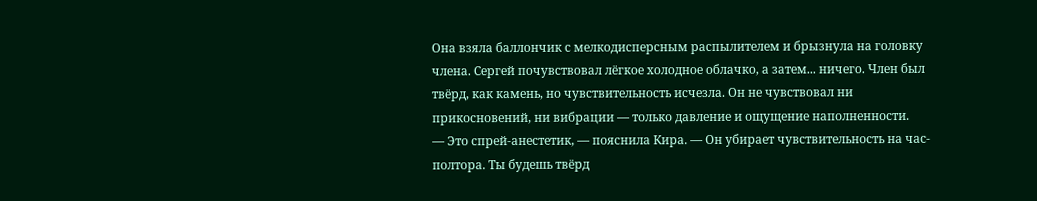Она взяла баллончик с мелкодисперсным распылителем и брызнула на головку члена. Сергей почувствовал лёгкое холодное облачко, а затем... ничего. Член был твёрд, как камень, но чувствительность исчезла. Он не чувствовал ни прикосновений, ни вибрации — только давление и ощущение наполненности.
— Это спрей-анестетик, — пояснила Кира. — Он убирает чувствительность на час-полтора. Ты будешь твёрд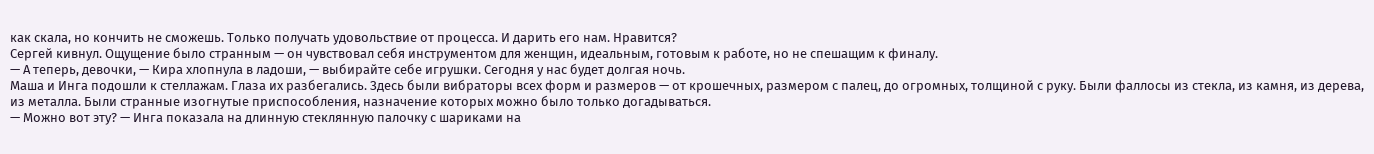как скала, но кончить не сможешь. Только получать удовольствие от процесса. И дарить его нам. Нравится?
Сергей кивнул. Ощущение было странным — он чувствовал себя инструментом для женщин, идеальным, готовым к работе, но не спешащим к финалу.
— А теперь, девочки, — Кира хлопнула в ладоши, — выбирайте себе игрушки. Сегодня у нас будет долгая ночь.
Маша и Инга подошли к стеллажам. Глаза их разбегались. Здесь были вибраторы всех форм и размеров — от крошечных, размером с палец, до огромных, толщиной с руку. Были фаллосы из стекла, из камня, из дерева, из металла. Были странные изогнутые приспособления, назначение которых можно было только догадываться.
— Можно вот эту? — Инга показала на длинную стеклянную палочку с шариками на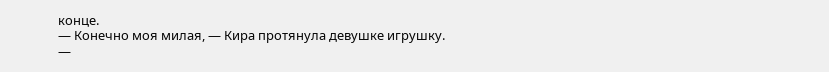конце.
— Конечно моя милая, — Кира протянула девушке игрушку. —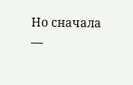Но сначала —